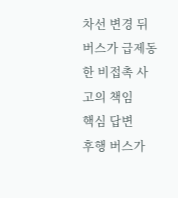차선 변경 뒤 버스가 급제동한 비접촉 사고의 책임
핵심 답변
후행 버스가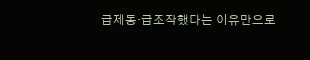급제동·급조작했다는 이유만으로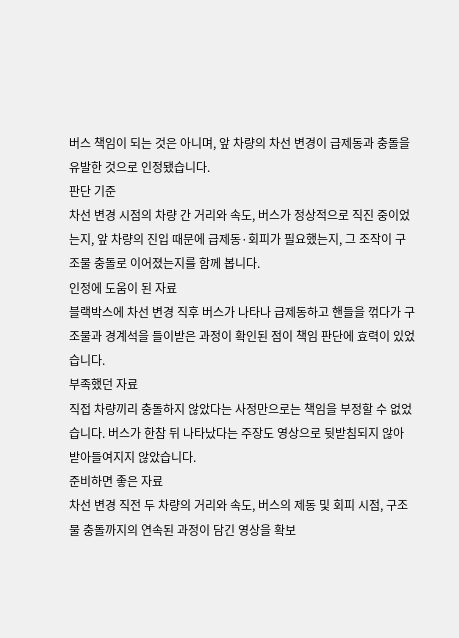버스 책임이 되는 것은 아니며, 앞 차량의 차선 변경이 급제동과 충돌을 유발한 것으로 인정됐습니다.
판단 기준
차선 변경 시점의 차량 간 거리와 속도, 버스가 정상적으로 직진 중이었는지, 앞 차량의 진입 때문에 급제동·회피가 필요했는지, 그 조작이 구조물 충돌로 이어졌는지를 함께 봅니다.
인정에 도움이 된 자료
블랙박스에 차선 변경 직후 버스가 나타나 급제동하고 핸들을 꺾다가 구조물과 경계석을 들이받은 과정이 확인된 점이 책임 판단에 효력이 있었습니다.
부족했던 자료
직접 차량끼리 충돌하지 않았다는 사정만으로는 책임을 부정할 수 없었습니다. 버스가 한참 뒤 나타났다는 주장도 영상으로 뒷받침되지 않아 받아들여지지 않았습니다.
준비하면 좋은 자료
차선 변경 직전 두 차량의 거리와 속도, 버스의 제동 및 회피 시점, 구조물 충돌까지의 연속된 과정이 담긴 영상을 확보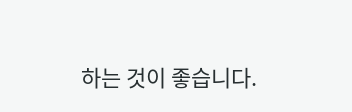하는 것이 좋습니다.